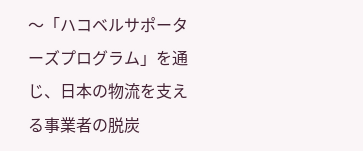〜「ハコベルサポーターズプログラム」を通じ、日本の物流を支える事業者の脱炭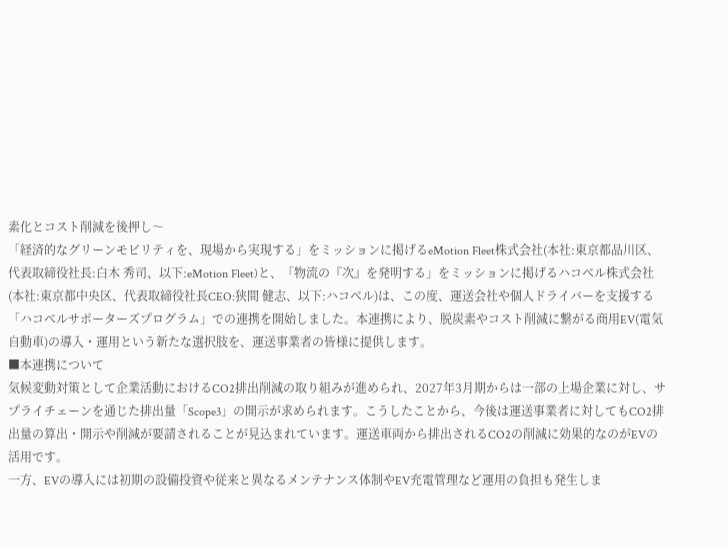素化とコスト削減を後押し〜
「経済的なグリーンモビリティを、現場から実現する」をミッションに掲げるeMotion Fleet株式会社(本社:東京都品川区、代表取締役社長:白木 秀司、以下:eMotion Fleet)と、「物流の『次』を発明する」をミッションに掲げるハコベル株式会社(本社:東京都中央区、代表取締役社長CEO:狭間 健志、以下:ハコベル)は、この度、運送会社や個人ドライバーを支援する「ハコベルサポーターズプログラム」での連携を開始しました。本連携により、脱炭素やコスト削減に繋がる商用EV(電気自動車)の導入・運用という新たな選択肢を、運送事業者の皆様に提供します。
■本連携について
気候変動対策として企業活動におけるCO2排出削減の取り組みが進められ、2027年3月期からは一部の上場企業に対し、サプライチェーンを通じた排出量「Scope3」の開示が求められます。こうしたことから、今後は運送事業者に対してもCO2排出量の算出・開示や削減が要請されることが見込まれています。運送車両から排出されるCO2の削減に効果的なのがEVの活用です。
一方、EVの導入には初期の設備投資や従来と異なるメンテナンス体制やEV充電管理など運用の負担も発生しま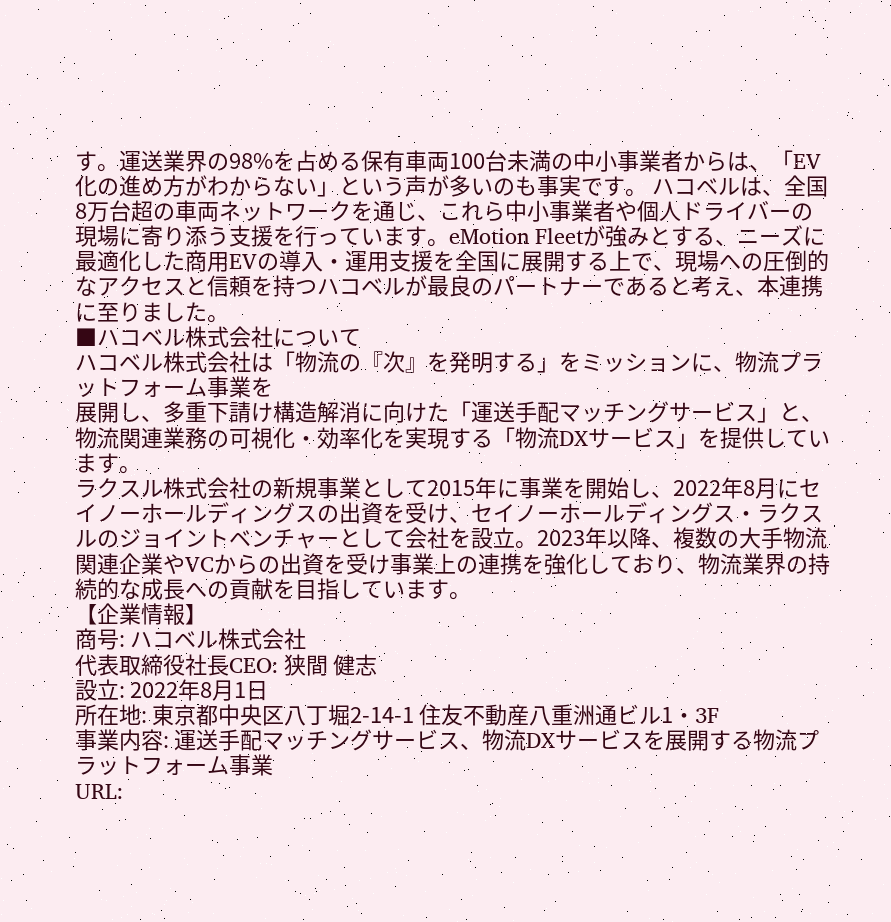す。運送業界の98%を占める保有車両100台未満の中小事業者からは、「EV化の進め方がわからない」という声が多いのも事実です。 ハコベルは、全国8万台超の車両ネットワークを通じ、これら中小事業者や個人ドライバーの現場に寄り添う支援を行っています。eMotion Fleetが強みとする、ニーズに最適化した商用EVの導入・運用支援を全国に展開する上で、現場への圧倒的なアクセスと信頼を持つハコベルが最良のパートナーであると考え、本連携に至りました。
■ハコベル株式会社について
ハコベル株式会社は「物流の『次』を発明する」をミッションに、物流プラットフォーム事業を
展開し、多重下請け構造解消に向けた「運送手配マッチングサービス」と、物流関連業務の可視化・効率化を実現する「物流DXサービス」を提供しています。
ラクスル株式会社の新規事業として2015年に事業を開始し、2022年8月にセイノーホールディングスの出資を受け、セイノーホールディングス・ラクスルのジョイントベンチャーとして会社を設立。2023年以降、複数の大手物流関連企業やVCからの出資を受け事業上の連携を強化しており、物流業界の持続的な成長への貢献を目指しています。
【企業情報】
商号: ハコベル株式会社
代表取締役社長CEO: 狭間 健志
設立: 2022年8月1日
所在地: 東京都中央区八丁堀2-14-1 住友不動産八重洲通ビル1・3F
事業内容: 運送手配マッチングサービス、物流DXサービスを展開する物流プラットフォーム事業
URL: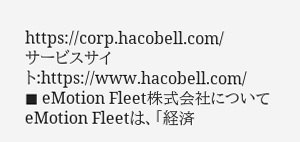https://corp.hacobell.com/
サービスサイト:https://www.hacobell.com/
◼ eMotion Fleet株式会社について
eMotion Fleetは、「経済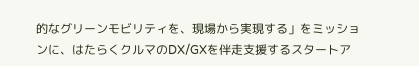的なグリーンモビリティを、現場から実現する」をミッションに、はたらくクルマのDX/GXを伴走支援するスタートア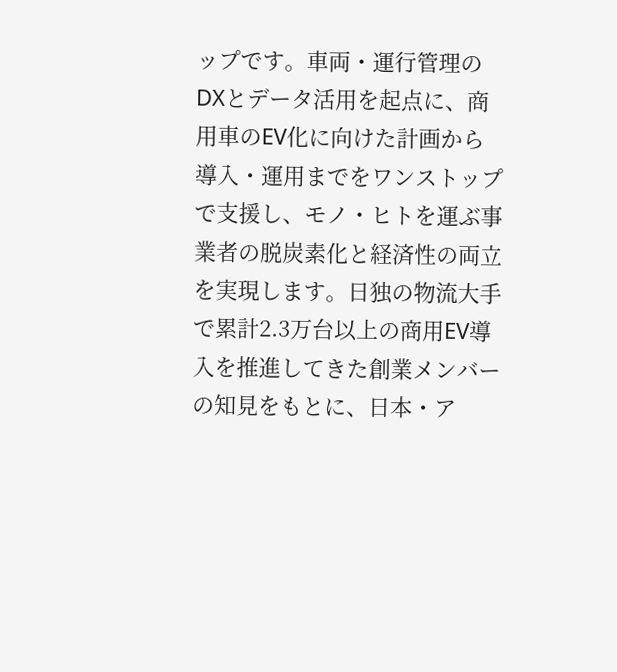ップです。車両・運行管理のDXとデータ活用を起点に、商用車のEV化に向けた計画から導入・運用までをワンストップで支援し、モノ・ヒトを運ぶ事業者の脱炭素化と経済性の両立を実現します。日独の物流大手で累計2.3万台以上の商用EV導入を推進してきた創業メンバーの知見をもとに、日本・ア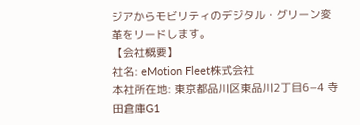ジアからモビリティのデジタル・グリーン変革をリードします。
【会社概要】
社名: eMotion Fleet株式会社
本社所在地: 東京都品川区東品川2丁目6−4 寺田倉庫G1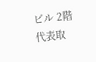ビル 2階
代表取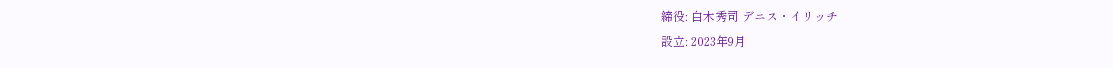締役: 白木秀司 デニス・イリッチ
設立: 2023年9月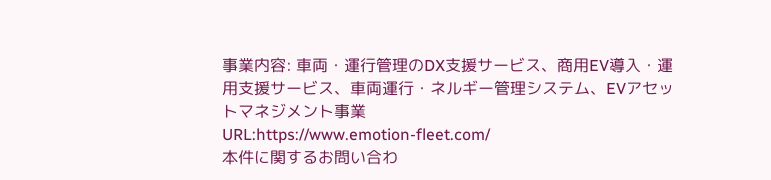事業内容: 車両・運行管理のDX支援サービス、商用EV導入・運用支援サービス、車両運行・ネルギー管理システム、EVアセットマネジメント事業
URL:https://www.emotion-fleet.com/
本件に関するお問い合わ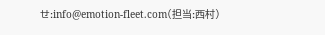せ:info@emotion-fleet.com(担当:西村)